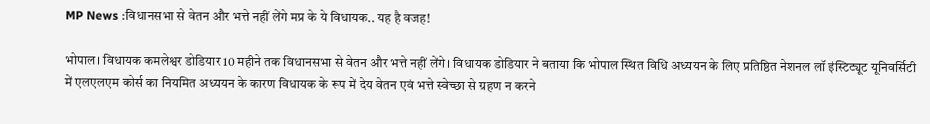MP News :विधानसभा से वेतन और भत्ते नहीं लेंगे मप्र के ये विधायक.. यह है वजह!

भोपाल। विधायक कमलेश्वर डोडियार 10 महीने तक विधानसभा से वेतन और भत्ते नहीं लेंगे। विधायक डोडियार ने बताया कि भोपाल स्थित विधि अध्ययन के लिए प्रतिष्ठित नेशनल लॉ इंस्टिट्यूट यूनिवर्सिटी में एलएलएम कोर्स का नियमित अध्ययन के कारण विधायक के रूप में देय वेतन एवं भत्ते स्वेच्छा से ग्रहण न करने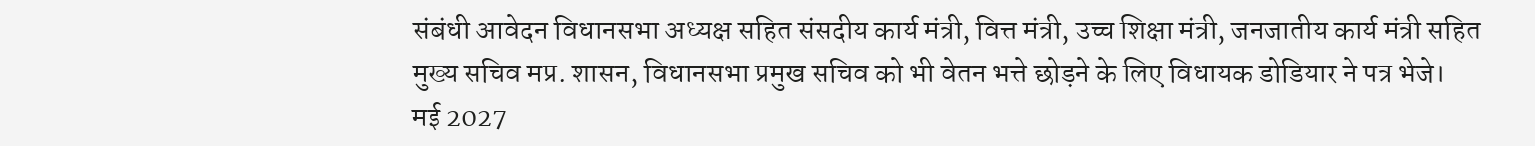संबंधी आवेदन विधानसभा अध्यक्ष सहित संसदीय कार्य मंत्री, वित्त मंत्री, उच्च शिक्षा मंत्री, जनजातीय कार्य मंत्री सहित मुख्य सचिव मप्र. शासन, विधानसभा प्रमुख सचिव को भी वेतन भत्ते छोड़ने के लिए विधायक डोडियार ने पत्र भेजे।
मई 2027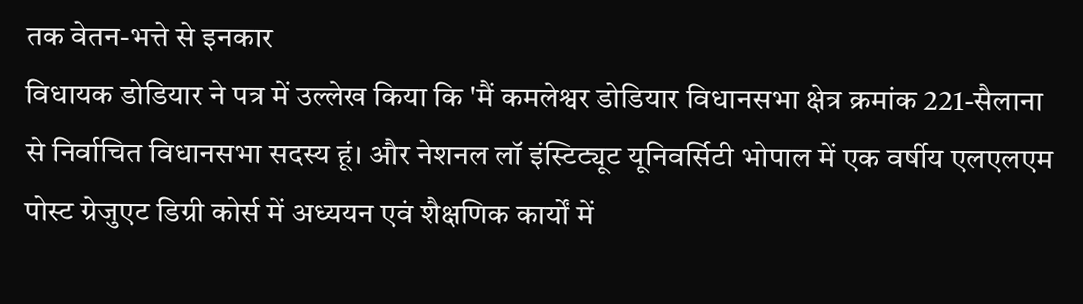तक वेतन-भत्ते से इनकार
विधायक डोडियार ने पत्र में उल्लेख किया कि 'मैं कमलेश्वर डोडियार विधानसभा क्षेत्र क्रमांक 221-सैलाना से निर्वाचित विधानसभा सदस्य हूं। और नेशनल लॉ इंस्टिट्यूट यूनिवर्सिटी भोपाल में एक वर्षीय एलएलएम पोस्ट ग्रेजुएट डिग्री कोर्स में अध्ययन एवं शैक्षणिक कार्यों में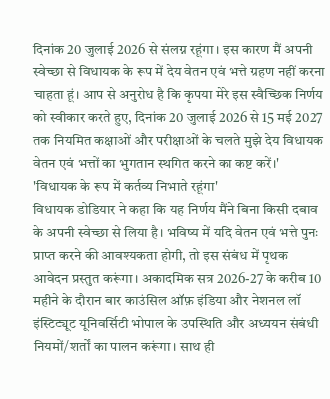दिनांक 20 जुलाई 2026 से संलग्न रहूंगा। इस कारण मैं अपनी स्वेच्छा से विधायक के रूप में देय वेतन एवं भत्ते ग्रहण नहीं करना चाहता हूं। आप से अनुरोध है कि कृपया मेरे इस स्वैच्छिक निर्णय को स्वीकार करते हुए, दिनांक 20 जुलाई 2026 से 15 मई 2027 तक नियमित कक्षाओं और परीक्षाओं के चलते मुझे देय विधायक वेतन एवं भत्तों का भुगतान स्थगित करने का कष्ट करें।'
'विधायक के रूप में कर्तव्य निभाते रहूंगा'
विधायक डोडियार ने कहा कि यह निर्णय मैंने बिना किसी दबाव के अपनी स्वेच्छा से लिया है। भविष्य में यदि वेतन एवं भत्ते पुनः प्राप्त करने की आवश्यकता होगी, तो इस संबंध में पृथक आवेदन प्रस्तुत करूंगा। अकादमिक सत्र 2026-27 के करीब 10 महीने के दौरान बार काउंसिल ऑफ़ इंडिया और नेशनल लॉ इंस्टिट्यूट यूनिवर्सिटी भोपाल के उपस्थिति और अध्ययन संबंधी नियमों/शर्तों का पालन करूंगा। साथ ही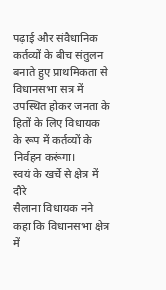पढ़ाई और संवैधानिक कर्तव्यों के बीच संतुलन बनाते हुए प्राथमिकता से विधानसभा सत्र में उपस्थित होकर जनता के हितों के लिए विधायक के रूप में कर्तव्यों के निर्वहन करूंगा।
स्वयं के खर्चे से क्षेत्र में दौरे
सैलाना विधायक नने कहा कि विधानसभा क्षेत्र में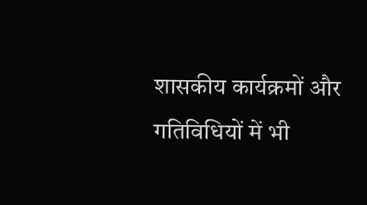शासकीय कार्यक्रमों और गतिविधियों में भी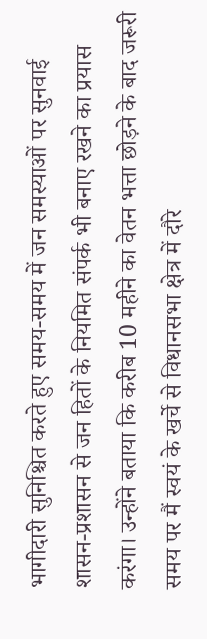भागीदारी सुनिश्चित करते हुए समय-समय में जन समस्याओं पर सुनवाई शासन-प्रशासन से जन हितों के नियमित संपर्क भी बनाए रखने का प्रयास करंगा। उन्होंने बताया कि करीब 10 महीने का वेतन भत्ता छोड़ने के बाद जरूरी समय पर मैं स्वयं के खर्चे से विधानसभा क्षेत्र में दौरे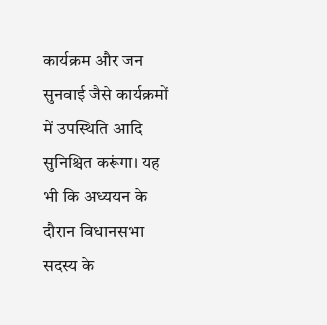कार्यक्रम और जन सुनवाई जैसे कार्यक्रमों में उपस्थिति आदि सुनिश्चित करूंगा। यह भी कि अध्ययन के दौरान विधानसभा सदस्य के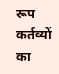रूप कर्तव्यों का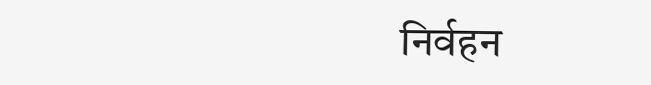निर्वहन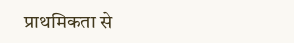प्राथमिकता से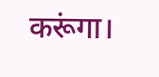करूंगा।